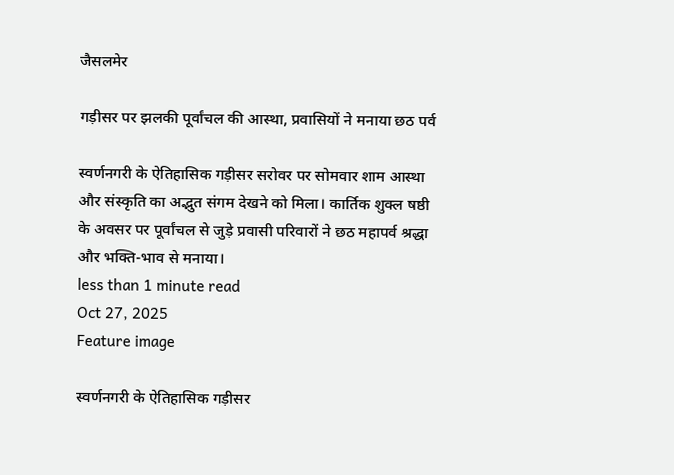जैसलमेर

गड़ीसर पर झलकी पूर्वांचल की आस्था, प्रवासियों ने मनाया छठ पर्व

स्वर्णनगरी के ऐतिहासिक गड़ीसर सरोवर पर सोमवार शाम आस्था और संस्कृति का अद्भुत संगम देखने को मिला। कार्तिक शुक्ल षष्ठी के अवसर पर पूर्वांचल से जुड़े प्रवासी परिवारों ने छठ महापर्व श्रद्धा और भक्ति-भाव से मनाया।
less than 1 minute read
Oct 27, 2025
Feature image

स्वर्णनगरी के ऐतिहासिक गड़ीसर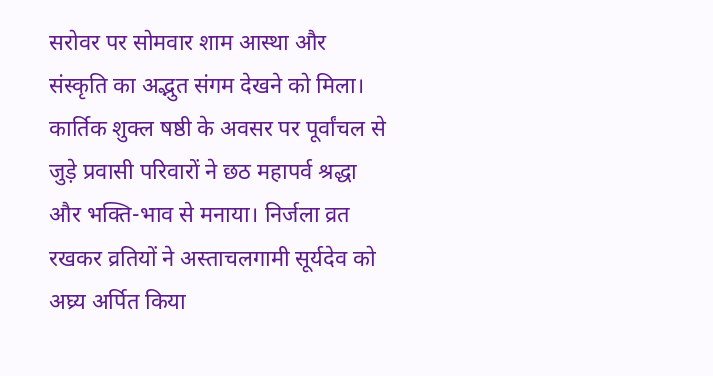सरोवर पर सोमवार शाम आस्था और संस्कृति का अद्भुत संगम देखने को मिला। कार्तिक शुक्ल षष्ठी के अवसर पर पूर्वांचल से जुड़े प्रवासी परिवारों ने छठ महापर्व श्रद्धा और भक्ति-भाव से मनाया। निर्जला व्रत रखकर व्रतियों ने अस्ताचलगामी सूर्यदेव को अघ्र्य अर्पित किया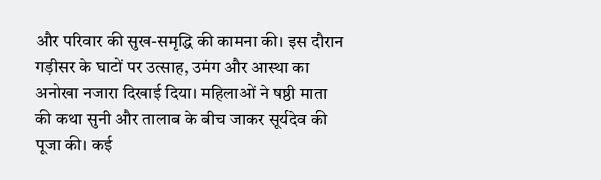और परिवार की सुख-समृद्धि की कामना की। इस दौरान गड़ीसर के घाटों पर उत्साह, उमंग और आस्था का अनोखा नजारा दिखाई दिया। महिलाओं ने षष्ठी माता की कथा सुनी और तालाब के बीच जाकर सूर्यदेव की पूजा की। कई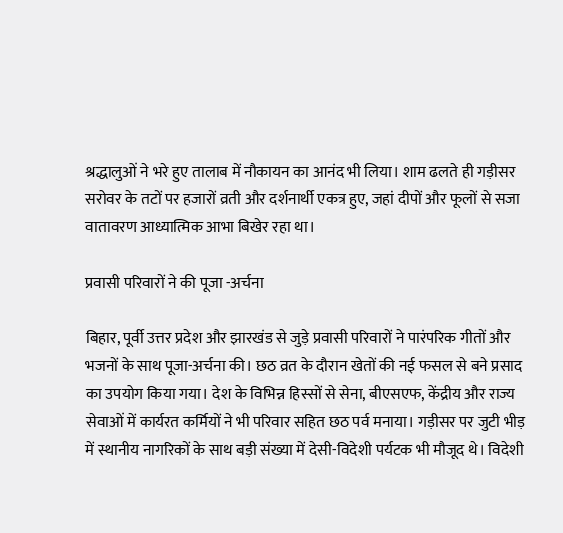श्रद्धालुओं ने भरे हुए तालाब में नौकायन का आनंद भी लिया। शाम ढलते ही गड़ीसर सरोवर के तटों पर हजारों व्रती और दर्शनार्थी एकत्र हुए, जहां दीपों और फूलों से सजा वातावरण आध्यात्मिक आभा बिखेर रहा था।

प्रवासी परिवारों ने की पूजा -अर्चना

बिहार, पूर्वी उत्तर प्रदेश और झारखंड से जुड़े प्रवासी परिवारों ने पारंपरिक गीतों और भजनों के साथ पूजा-अर्चना की। छठ व्रत के दौरान खेतों की नई फसल से बने प्रसाद का उपयोग किया गया। देश के विभिन्न हिस्सों से सेना, बीएसएफ, केंद्रीय और राज्य सेवाओं में कार्यरत कर्मियों ने भी परिवार सहित छठ पर्व मनाया। गड़ीसर पर जुटी भीड़ में स्थानीय नागरिकों के साथ बड़ी संख्या में देसी-विदेशी पर्यटक भी मौजूद थे। विदेशी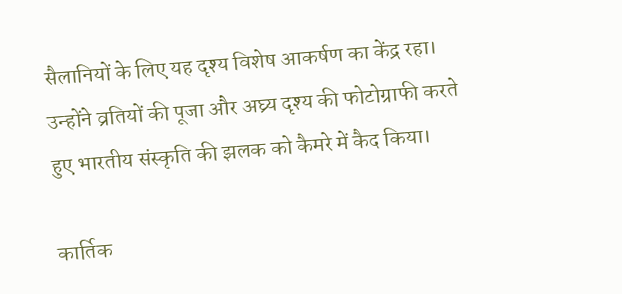सैलानियों के लिए यह दृश्य विशेष आकर्षण का केंद्र रहा। उन्होंने व्रतियों की पूजा और अघ्र्य दृश्य की फोटोग्राफी करते हुए भारतीय संस्कृति की झलक को कैमरे में कैद किया।

कार्तिक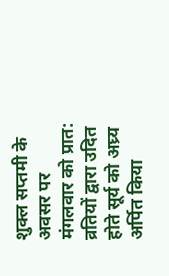शुक्ल सप्तमी के अवसर पर मंगलवार को प्रात: व्रतियों द्वारा उदित होते सूर्य को अघ्र्य अर्पित किया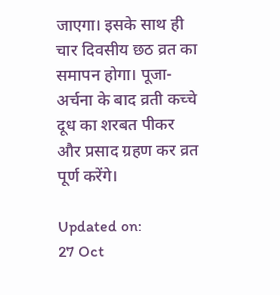जाएगा। इसके साथ ही चार दिवसीय छठ व्रत का समापन होगा। पूजा-अर्चना के बाद व्रती कच्चे दूध का शरबत पीकर और प्रसाद ग्रहण कर व्रत पूर्ण करेंगे।

Updated on:
27 Oct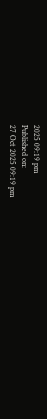2025 09:19 pm
Published on:
27 Oct 2025 09:19 pm